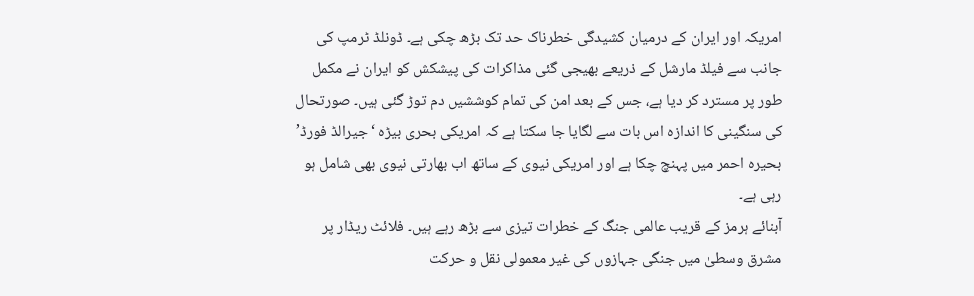امریکہ اور ایران کے درمیان کشیدگی خطرناک حد تک بڑھ چکی ہے۔ ڈونلڈ ٹرمپ کی جانب سے فیلڈ مارشل کے ذریعے بھیجی گئی مذاکرات کی پیشکش کو ایران نے مکمل طور پر مسترد کر دیا ہے، جس کے بعد امن کی تمام کوششیں دم توڑ گئی ہیں۔ صورتحال کی سنگینی کا اندازہ اس بات سے لگایا جا سکتا ہے کہ امریکی بحری بیڑہ ‘جیرالڈ فورڈ’ بحیرہ احمر میں پہنچ چکا ہے اور امریکی نیوی کے ساتھ اب بھارتی نیوی بھی شامل ہو رہی ہے۔
آبنائے ہرمز کے قریب عالمی جنگ کے خطرات تیزی سے بڑھ رہے ہیں۔ فلائٹ ریڈار پر مشرق وسطیٰ میں جنگی جہازوں کی غیر معمولی نقل و حرکت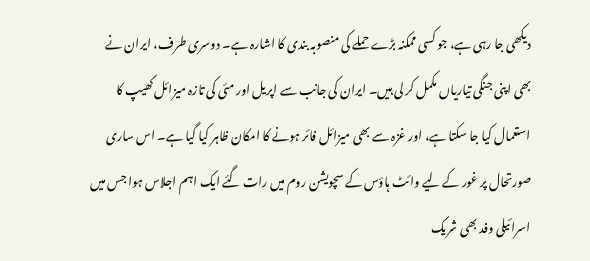دیکھی جا رہی ہے، جو کسی ممکنہ بڑے حملے کی منصوبہ بندی کا اشارہ ہے۔ دوسری طرف، ایران نے بھی اپنی جنگی تیاریاں مکمل کر لی ہیں۔ ایران کی جانب سے اپریل اور مئی کی تازہ میزائل کھیپ کا استعمال کیا جا سکتا ہے، اور غزہ سے بھی میزائل فائر ہونے کا امکان ظاہر کیا گیا ہے۔ اس ساری صورتحال پر غور کے لیے وائٹ ہاؤس کے سچویشن روم میں رات گئے ایک اہم اجلاس ہوا جس میں اسرائیلی وفد بھی شریک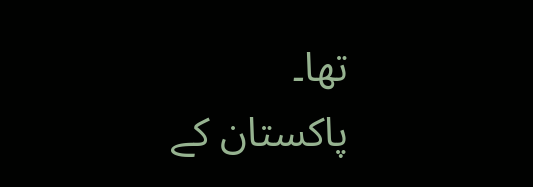تھا۔
پاکستان کے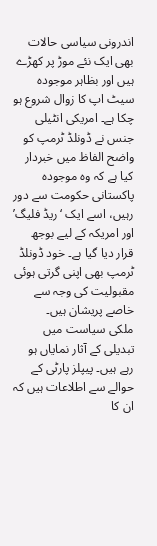اندرونی سیاسی حالات بھی ایک نئے موڑ پر کھڑے ہیں اور بظاہر موجودہ سیٹ اپ کا زوال شروع ہو چکا ہے۔ امریکی انٹیلی جنس نے ڈونلڈ ٹرمپ کو واضح الفاظ میں خبردار کیا ہے کہ وہ موجودہ پاکستانی حکومت سے دور رہیں، اسے ایک ‘ریڈ فلیگ’ اور امریکہ کے لیے بوجھ قرار دیا گیا ہے۔ خود ڈونلڈ ٹرمپ بھی اپنی گرتی ہوئی مقبولیت کی وجہ سے خاصے پریشان ہیں۔
ملکی سیاست میں تبدیلی کے آثار نمایاں ہو رہے ہیں۔ پیپلز پارٹی کے حوالے سے اطلاعات ہیں کہ ان کا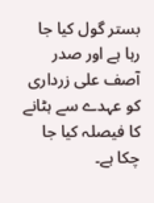بستر گول کیا جا رہا ہے اور صدر آصف علی زرداری کو عہدے سے ہٹانے کا فیصلہ کیا جا چکا ہے۔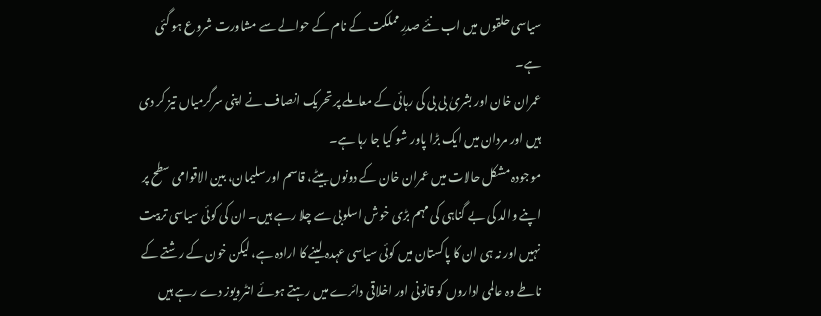سیاسی حلقوں میں اب نئے صدرِ مملکت کے نام کے حوالے سے مشاورت شروع ہو گئی ہے۔
عمران خان اور بشریٰ بی بی کی رہائی کے معاملے پر تحریک انصاف نے اپنی سرگرمیاں تیز کر دی ہیں اور مردان میں ایک بڑا پاور شو کیا جا رہا ہے۔
موجودہ مشکل حالات میں عمران خان کے دونوں بیٹے، قاسم اور سلیمان، بین الاقوامی سطح پر اپنے والد کی بے گناہی کی مہم بڑی خوش اسلوبی سے چلا رہے ہیں۔ ان کی کوئی سیاسی تربیت نہیں اور نہ ہی ان کا پاکستان میں کوئی سیاسی عہدہ لینے کا ارادہ ہے، لیکن خون کے رشتے کے ناطے وہ عالمی اداروں کو قانونی اور اخلاقی دائرے میں رہتے ہوئے انٹرویوز دے رہے ہیں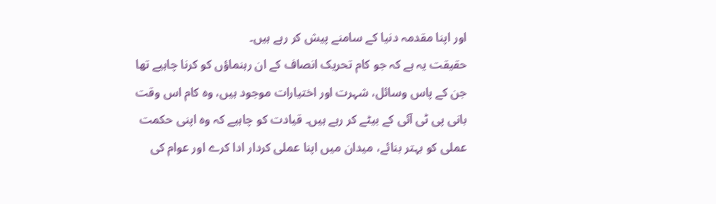اور اپنا مقدمہ دنیا کے سامنے پیش کر رہے ہیں۔
حقیقت یہ ہے کہ جو کام تحریک انصاف کے ان رہنماؤں کو کرنا چاہیے تھا جن کے پاس وسائل، شہرت اور اختیارات موجود ہیں، وہ کام اس وقت بانی پی ٹی آئی کے بیٹے کر رہے ہیں۔ قیادت کو چاہیے کہ وہ اپنی حکمت عملی کو بہتر بنائے، میدان میں اپنا عملی کردار ادا کرے اور عوام کی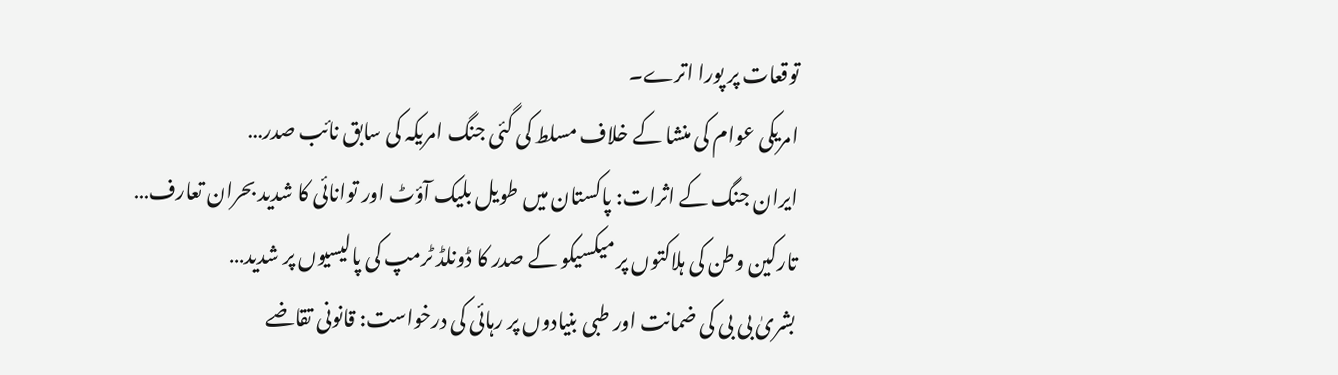توقعات پر پورا اترے۔
امریکی عوام کی منشا کے خلاف مسلط کی گئی جنگ امریکہ کی سابق نائب صدر…
ایران جنگ کے اثرات: پاکستان میں طویل بلیک آؤٹ اور توانائی کا شدید بحران تعارف…
تارکین وطن کی ہلاکتوں پر میکسیکو کے صدر کا ڈونلڈ ٹرمپ کی پالیسیوں پر شدید…
بشریٰ بی بی کی ضمانت اور طبی بنیادوں پر رہائی کی درخواست: قانونی تقاضے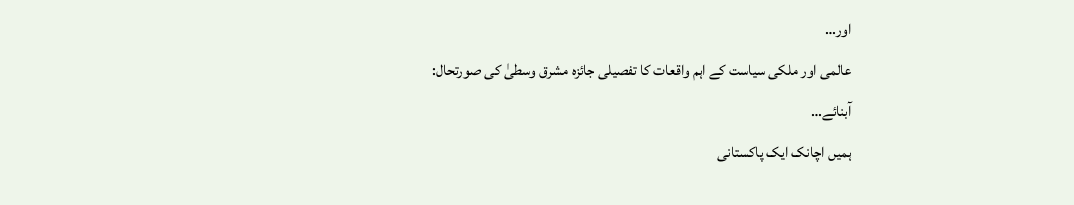اور…
عالمی اور ملکی سیاست کے اہم واقعات کا تفصیلی جائزہ مشرق وسطیٰ کی صورتحال: آبنائے…
ہمیں اچانک ایک پاکستانی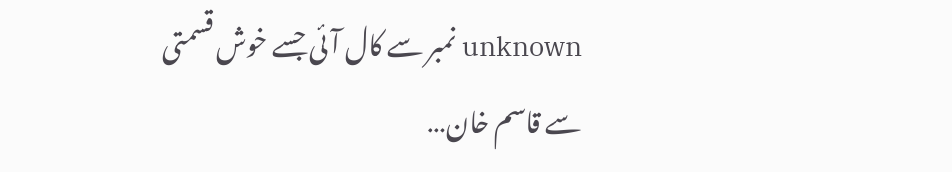unknown نمبر سے کال آئی جسے خوش قسمتی سے قاسم خان…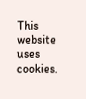This website uses cookies.